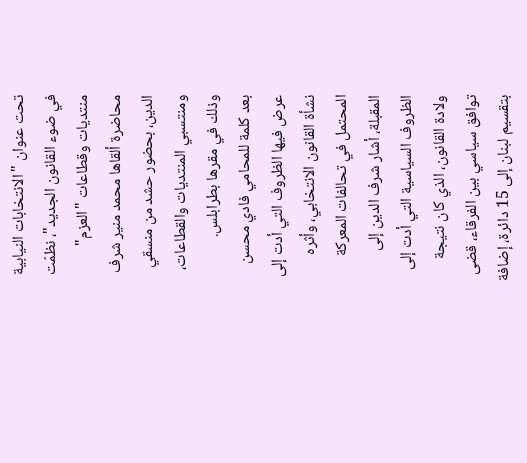تحت عنوان "الانتخابات النيابية في ضوء القانون الجديد"، نظمّت منتديات وقطاعات "العزم" محاضرة ألقاها محمد منير شرف الدين، بحضور حشد من منسقي ومنتسبي المنتديات والقطاعات، وذلك في مقرها بطرابلس.
بعد كلمة للمحامي فادي محسن عرض فيها الظروف التي أدت إلى نشأة القانون الانتخابي، وأثره المحتمل في تحالفات المعركة المقبلة، أشار شرف الدين إلى الظروف السياسية التي أدت إلى ولادة القانون، الذي كان نتيجة توافق سياسي بين الفرقاء، قضى بتقسيم لبنان إلى 15 دائرة، إضافة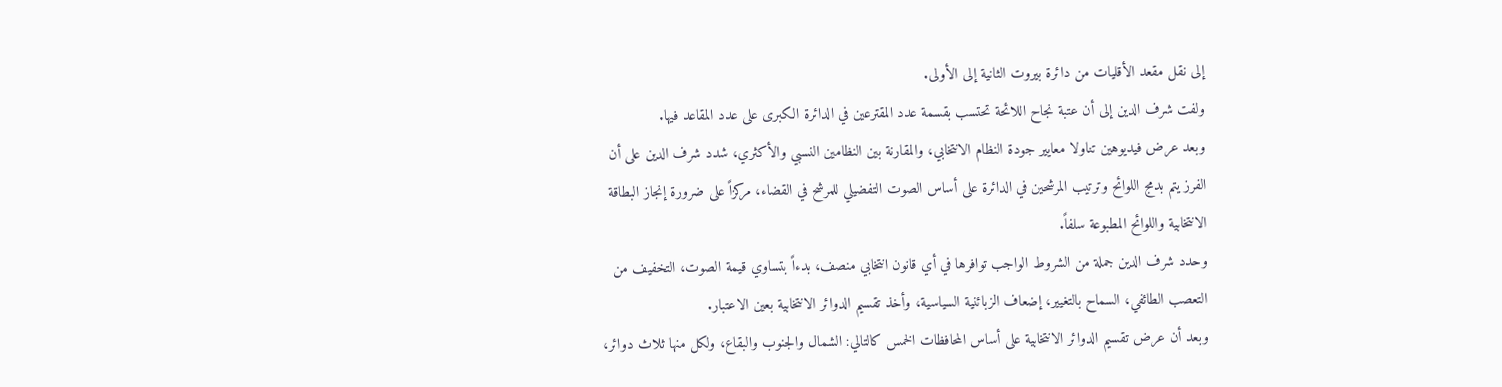إلى نقل مقعد الأقليات من دائرة بيروت الثانية إلى الأولى.
ولفت شرف الدين إلى أن عتبة نجاح اللائحة تحتسب بقسمة عدد المقترعين في الدائرة الكبرى على عدد المقاعد فيها.
وبعد عرض فيديوهين تناولا معايير جودة النظام الانتخابي، والمقارنة بين النظامين النسبي والأكثري، شدد شرف الدين على أن الفرز يتم بدمج اللوائح وترتيب المرشحين في الدائرة على أساس الصوت التفضيلي للمرشح في القضاء، مركزاً على ضرورة إنجاز البطاقة الانتخابية واللوائح المطبوعة سلفاً.
وحدد شرف الدين جملة من الشروط الواجب توافرها في أي قانون انتخابي منصف، بدءاً بتساوي قيمة الصوت، التخفيف من التعصب الطائفي، السماح بالتغيير، إضعاف الزبائنية السياسية، وأخذ تقسيم الدوائر الانتخابية بعين الاعتبار.
وبعد أن عرض تقسيم الدوائر الانتخابية على أساس المحافظات الخمس كالتالي: الشمال والجنوب والبقاع، ولكل منها ثلاث دوائر،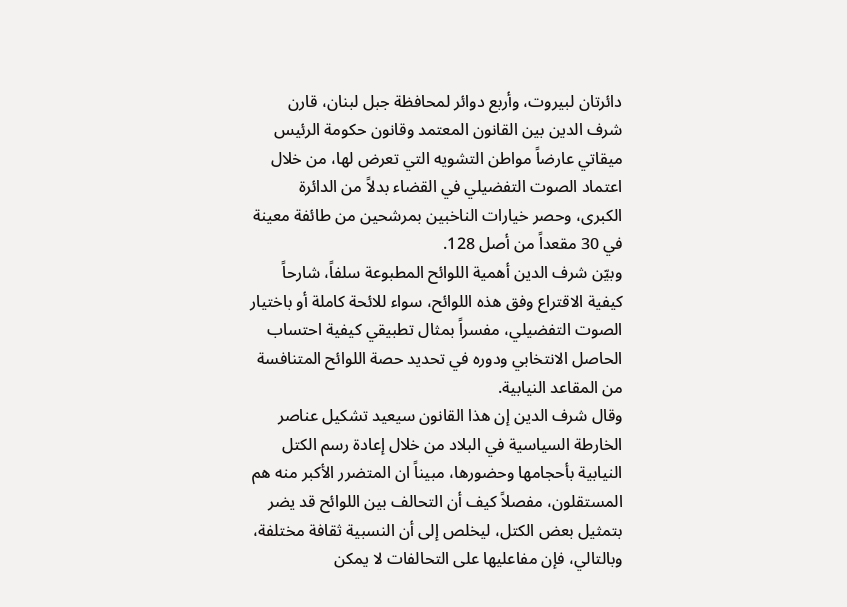دائرتان لبيروت، وأربع دوائر لمحافظة جبل لبنان، قارن شرف الدين بين القانون المعتمد وقانون حكومة الرئيس ميقاتي عارضاً مواطن التشويه التي تعرض لها، من خلال اعتماد الصوت التفضيلي في القضاء بدلاً من الدائرة الكبرى، وحصر خيارات الناخبين بمرشحين من طائفة معينة في 30 مقعداً من أصل 128.
وبيّن شرف الدين أهمية اللوائح المطبوعة سلفاً، شارحاً كيفية الاقتراع وفق هذه اللوائح، سواء للائحة كاملة أو باختيار الصوت التفضيلي، مفسراً بمثال تطبيقي كيفية احتساب الحاصل الانتخابي ودوره في تحديد حصة اللوائح المتنافسة من المقاعد النيابية.
وقال شرف الدين إن هذا القانون سيعيد تشكيل عناصر الخارطة السياسية في البلاد من خلال إعادة رسم الكتل النيابية بأحجامها وحضورها، مبيناً ان المتضرر الأكبر منه هم المستقلون، مفصلاً كيف أن التحالف بين اللوائح قد يضر بتمثيل بعض الكتل، ليخلص إلى أن النسبية ثقافة مختلفة، وبالتالي، فإن مفاعليها على التحالفات لا يمكن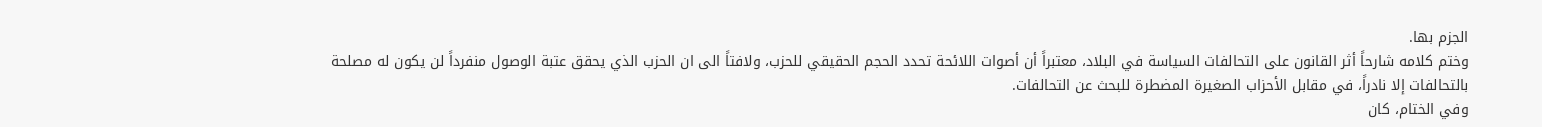الجزم بها.
وختم كلامه شارحاً أثر القانون على التحالفات السياسة في البلاد، معتبراً أن أصوات اللائحة تحدد الحجم الحقيقي للحزب، ولافتاً الى ان الحزب الذي يحقق عتبة الوصول منفرداً لن يكون له مصلحة بالتحالفات إلا نادراً، في مقابل الأحزاب الصغيرة المضطرة للبحث عن التحالفات.
وفي الختام، كان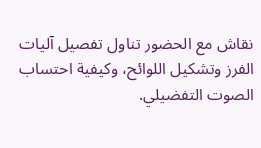نقاش مع الحضور تناول تفصيل آليات الفرز وتشكيل اللوائح، وكيفية احتساب الصوت التفضيلي.